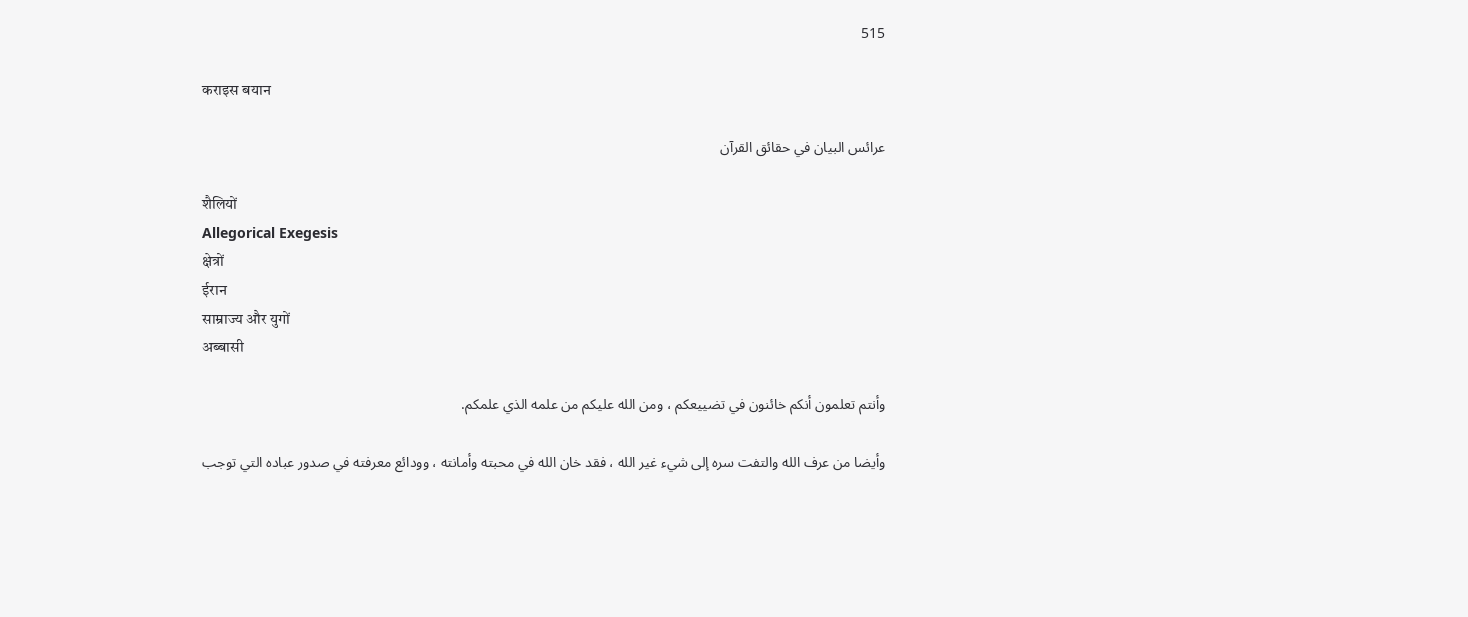515

कराइस बयान

عرائس البيان في حقائق القرآن

शैलियों
Allegorical Exegesis
क्षेत्रों
ईरान
साम्राज्य और युगों
अब्बासी

وأنتم تعلمون أنكم خائنون في تضييعكم ، ومن الله عليكم من علمه الذي علمكم.

وأيضا من عرف الله والتفت سره إلى شيء غير الله ، فقد خان الله في محبته وأمانته ، وودائع معرفته في صدور عباده التي توجب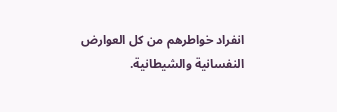انفراد خواطرهم من كل العوارض النفسانية والشيطانية.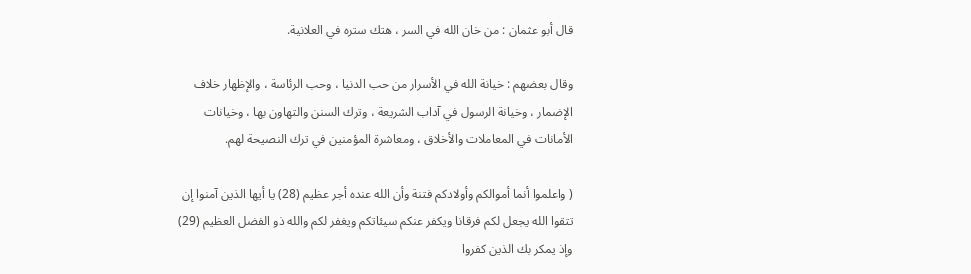قال أبو عثمان : من خان الله في السر ، هتك ستره في العلانية.

وقال بعضهم : خيانة الله في الأسرار من حب الدنيا ، وحب الرئاسة ، والإظهار خلاف الإضمار ، وخيانة الرسول في آداب الشريعة ، وترك السنن والتهاون بها ، وخيانات الأمانات في المعاملات والأخلاق ، ومعاشرة المؤمنين في ترك النصيحة لهم.

( واعلموا أنما أموالكم وأولادكم فتنة وأن الله عنده أجر عظيم (28) يا أيها الذين آمنوا إن تتقوا الله يجعل لكم فرقانا ويكفر عنكم سيئاتكم ويغفر لكم والله ذو الفضل العظيم (29) وإذ يمكر بك الذين كفروا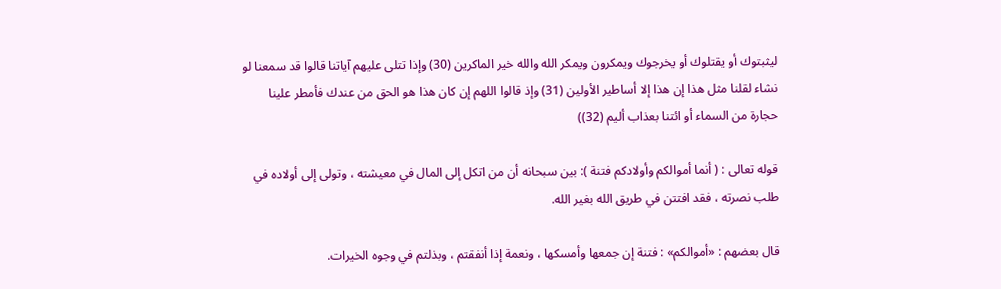ليثبتوك أو يقتلوك أو يخرجوك ويمكرون ويمكر الله والله خير الماكرين (30) وإذا تتلى عليهم آياتنا قالوا قد سمعنا لو نشاء لقلنا مثل هذا إن هذا إلا أساطير الأولين (31) وإذ قالوا اللهم إن كان هذا هو الحق من عندك فأمطر علينا حجارة من السماء أو ائتنا بعذاب أليم (32))

قوله تعالى : ( أنما أموالكم وأولادكم فتنة ): بين سبحانه أن من اتكل إلى المال في معيشته ، وتولى إلى أولاده في طلب نصرته ، فقد افتتن في طريق الله بغير الله.

قال بعضهم : «أموالكم» : فتنة إن جمعها وأمسكها ، ونعمة إذا أنفقتم ، وبذلتم في وجوه الخيرات.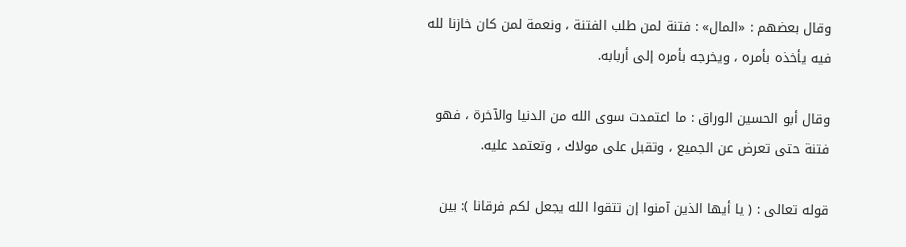وقال بعضهم : «المال» : فتنة لمن طلب الفتنة ، ونعمة لمن كان خازنا لله فيه يأخذه بأمره ، ويخرجه بأمره إلى أربابه.

وقال أبو الحسين الوراق : ما اعتمدت سوى الله من الدنيا والآخرة ، فهو فتنة حتى تعرض عن الجميع ، وتقبل على مولاك ، وتعتمد عليه.

قوله تعالى : ( يا أيها الذين آمنوا إن تتقوا الله يجعل لكم فرقانا ): بين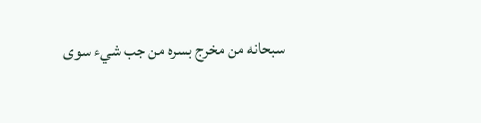سبحانه من مخرج بسره من جب شيء سوى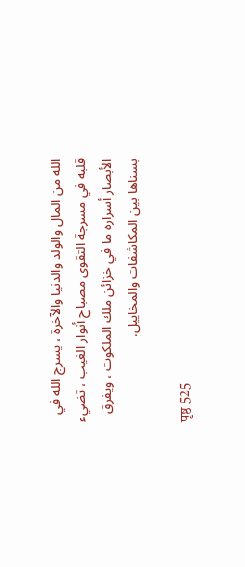الله من المال والولد والدنيا والآخرة ، يسرج الله في قلبه في مسرجة التقوى مصباح أنوار الغيب ، تضيء الأبصار أسراره ما في خزائن ملك الملكوت ، ويفرق بسناها بين المكاشفات والمخاييل.

पृष्ठ 525